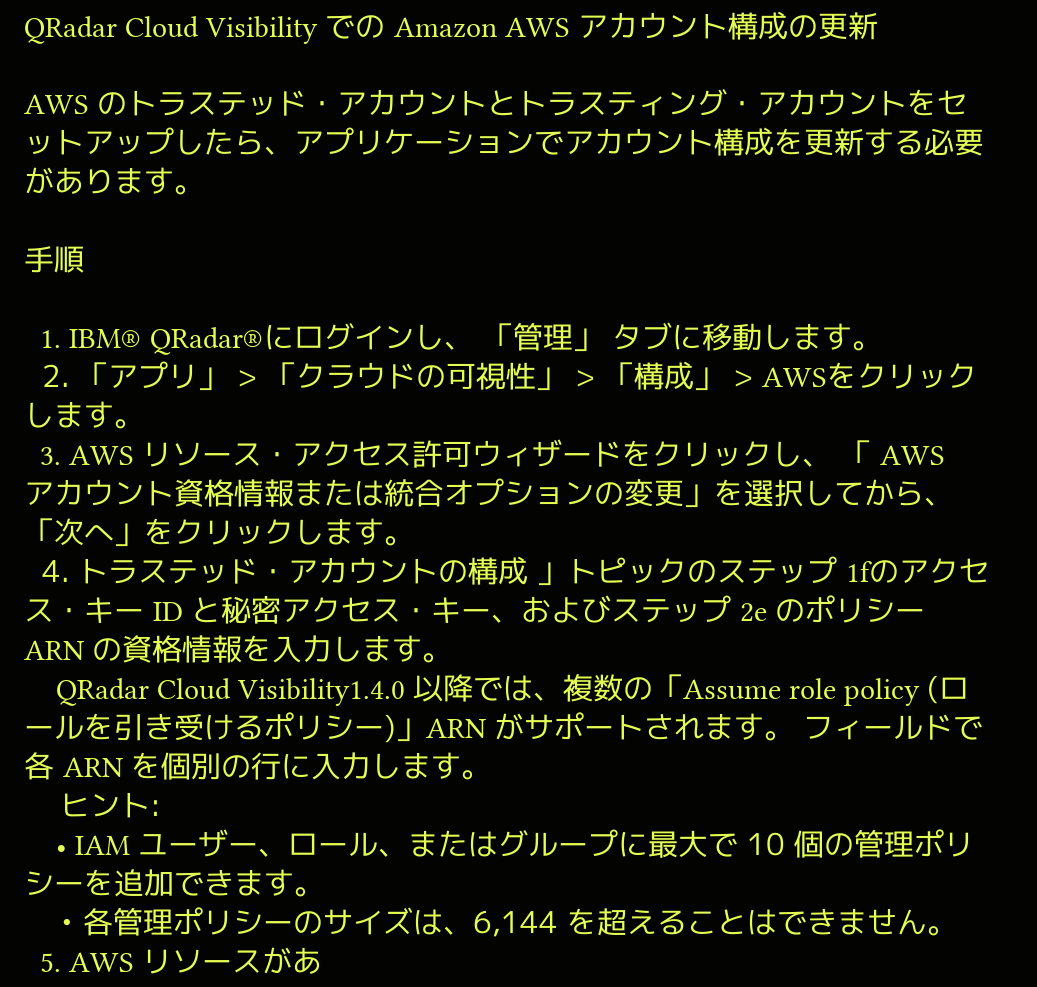QRadar Cloud Visibility での Amazon AWS アカウント構成の更新

AWS のトラステッド・アカウントとトラスティング・アカウントをセットアップしたら、アプリケーションでアカウント構成を更新する必要があります。

手順

  1. IBM® QRadar®にログインし、 「管理」 タブに移動します。
  2. 「アプリ」 > 「クラウドの可視性」 > 「構成」 > AWSをクリックします。
  3. AWS リソース・アクセス許可ウィザードをクリックし、 「 AWS アカウント資格情報または統合オプションの変更」を選択してから、 「次へ」をクリックします。
  4. トラステッド・アカウントの構成 」トピックのステップ 1fのアクセス・キー ID と秘密アクセス・キー、およびステップ 2e のポリシー ARN の資格情報を入力します。
    QRadar Cloud Visibility1.4.0 以降では、複数の「Assume role policy (ロールを引き受けるポリシー)」ARN がサポートされます。 フィールドで各 ARN を個別の行に入力します。
    ヒント:
    • IAM ユーザー、ロール、またはグループに最大で 10 個の管理ポリシーを追加できます。
    • 各管理ポリシーのサイズは、6,144 を超えることはできません。
  5. AWS リソースがあ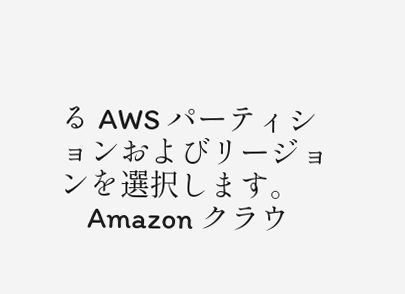る AWS パーティションおよびリージョンを選択します。
    Amazon クラウ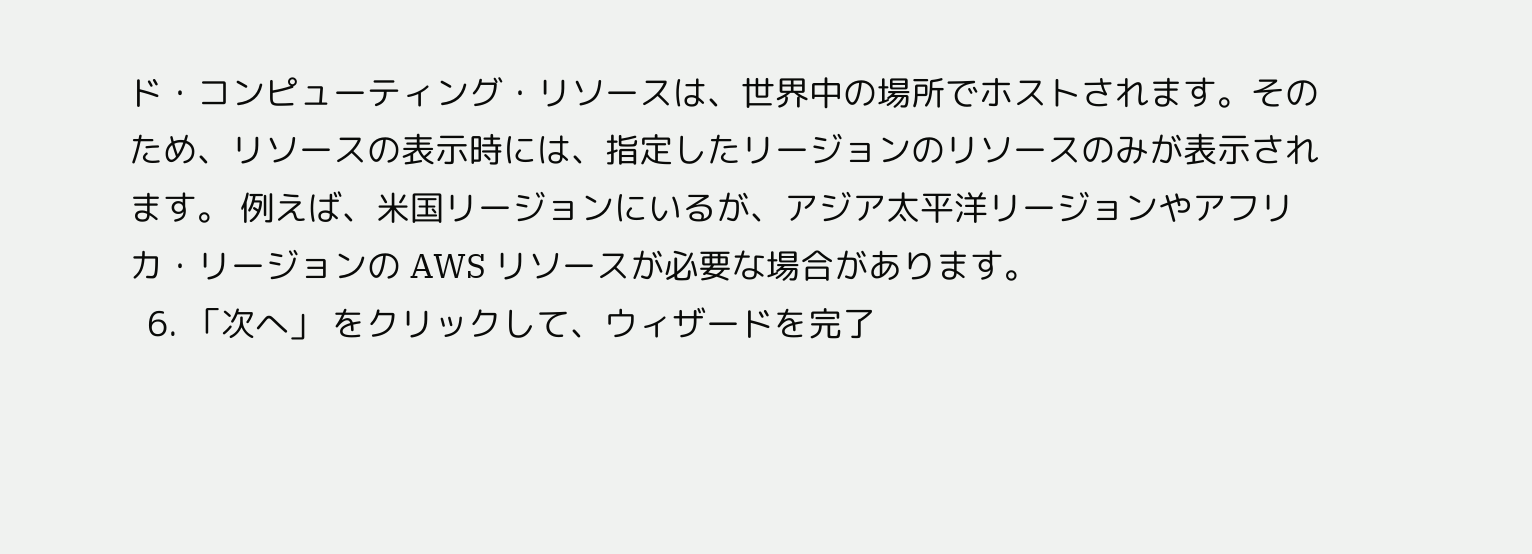ド・コンピューティング・リソースは、世界中の場所でホストされます。そのため、リソースの表示時には、指定したリージョンのリソースのみが表示されます。 例えば、米国リージョンにいるが、アジア太平洋リージョンやアフリカ・リージョンの AWS リソースが必要な場合があります。
  6. 「次へ」 をクリックして、ウィザードを完了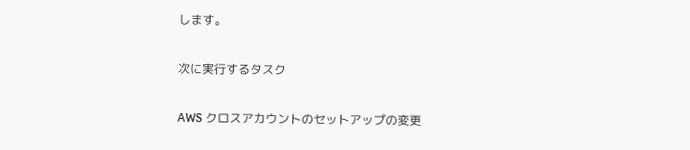します。

次に実行するタスク

AWS クロスアカウントのセットアップの変更